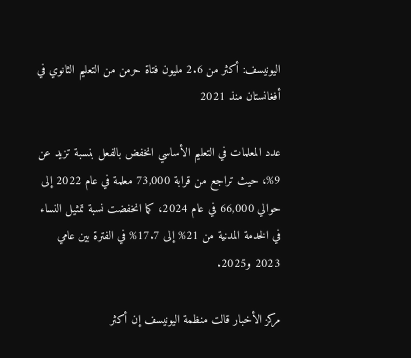اليونيسف: أكثر من 2.6 مليون فتاة حرمن من التعليم الثانوي في أفغانستان منذ 2021

عدد المعلمات في التعليم الأساسي انخفض بالفعل بنسبة تزيد عن 9%، حيث تراجع من قرابة 73,000 معلمة في عام 2022 إلى حوالي 66,000 في عام 2024، كما انخفضت نسبة تمثيل النساء في الخدمة المدنية من 21% إلى 17.7% في الفترة بين عامي 2023 و2025.

مركز الأخبار قالت منظمة اليونيسف إن أكثر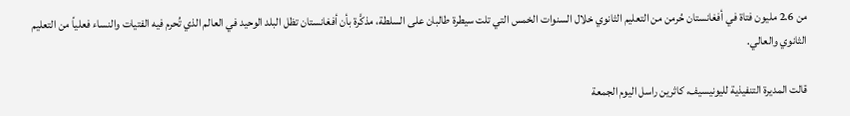من 2.6 مليون فتاة في أفغانستان حُرمن من التعليم الثانوي خلال السنوات الخمس التي تلت سيطرة طالبان على السلطة، مذكَّرة بأن أفغانستان تظل البلد الوحيد في العالم الذي تُحرم فيه الفتيات والنساء فعلياً من التعليم الثانوي والعالي.

قالت المديرة التنفيذية لليونيسيف، كاثرين راسل اليوم الجمعة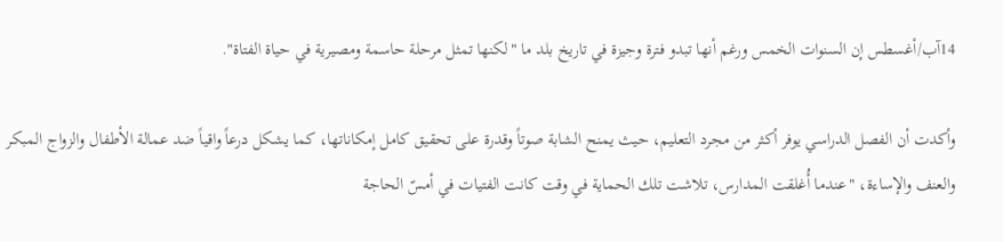14آب/أغسطس إن السنوات الخمس ورغم أنها تبدو فترة وجيزة في تاريخ بلد ما "لكنها تمثل مرحلة حاسمة ومصيرية في حياة الفتاة".

وأكدت أن الفصل الدراسي يوفر أكثر من مجرد التعليم، حيث يمنح الشابة صوتاً وقدرة على تحقيق كامل إمكاناتها، كما يشكل درعاً واقياً ضد عمالة الأطفال والزواج المبكر والعنف والإساءة، "عندما أُغلقت المدارس، تلاشت تلك الحماية في وقت كانت الفتيات في أمسّ الحاجة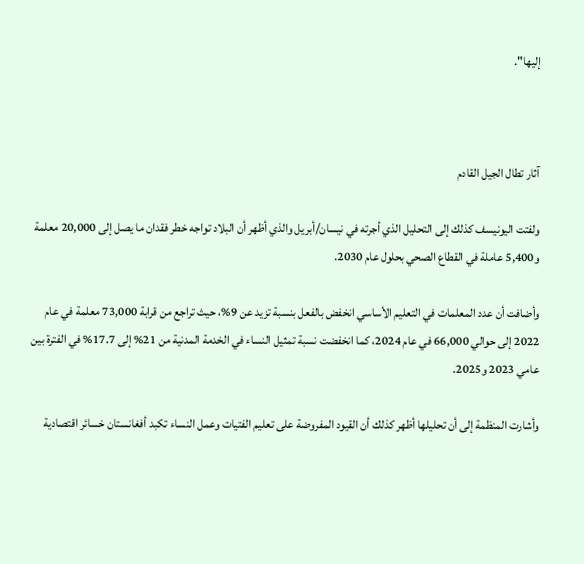إليها".



آثار تطال الجيل القادم

ولفتت اليونيسف كذلك إلى التحليل الذي أجرته في نيسان/أبريل والذي أظهر أن البلاد تواجه خطر فقدان ما يصل إلى 20,000 معلمة و5,400 عاملة في القطاع الصحي بحلول عام 2030.

وأضافت أن عدد المعلمات في التعليم الأساسي انخفض بالفعل بنسبة تزيد عن 9%، حيث تراجع من قرابة 73,000 معلمة في عام 2022 إلى حوالي 66,000 في عام 2024، كما انخفضت نسبة تمثيل النساء في الخدمة المدنية من 21% إلى 17.7% في الفترة بين عامي 2023 و2025.

وأشارت المنظمة إلى أن تحليلها أظهر كذلك أن القيود المفروضة على تعليم الفتيات وعمل النساء تكبد أفغانستان خسائر اقتصادية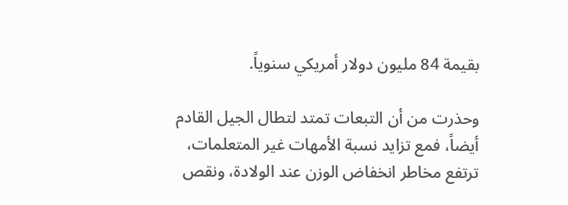بقيمة 84 مليون دولار أمريكي سنوياً.

وحذرت من أن التبعات تمتد لتطال الجيل القادم أيضاً، فمع تزايد نسبة الأمهات غير المتعلمات، ترتفع مخاطر انخفاض الوزن عند الولادة، ونقص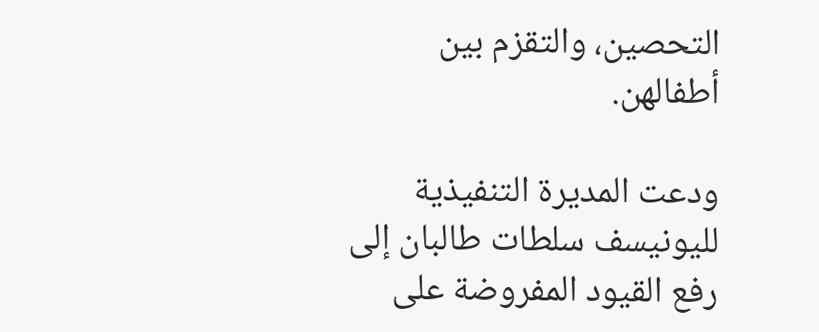التحصين، والتقزم بين أطفالهن.

ودعت المديرة التنفيذية لليونيسف سلطات طالبان إلى رفع القيود المفروضة على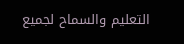التعليم والسماح لجميع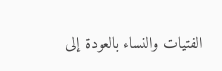الفتيات والنساء بالعودة إلى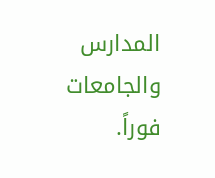المدارس والجامعات فوراً.